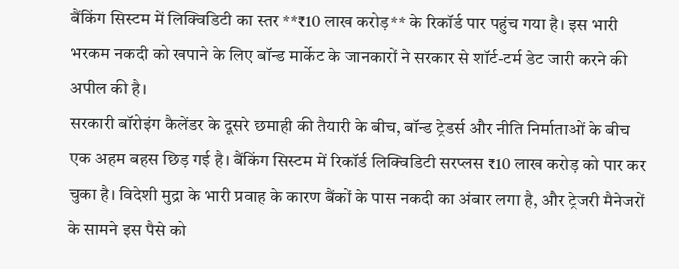बैंकिंग सिस्टम में लिक्विडिटी का स्तर **₹10 लाख करोड़** के रिकॉर्ड पार पहुंच गया है। इस भारी भरकम नकदी को खपाने के लिए बॉन्ड मार्केट के जानकारों ने सरकार से शॉर्ट-टर्म डेट जारी करने की अपील की है।
सरकारी बॉरोइंग कैलेंडर के दूसरे छमाही की तैयारी के बीच, बॉन्ड ट्रेडर्स और नीति निर्माताओं के बीच एक अहम बहस छिड़ गई है। बैंकिंग सिस्टम में रिकॉर्ड लिक्विडिटी सरप्लस ₹10 लाख करोड़ को पार कर चुका है। विदेशी मुद्रा के भारी प्रवाह के कारण बैंकों के पास नकदी का अंबार लगा है, और ट्रेजरी मैनेजरों के सामने इस पैसे को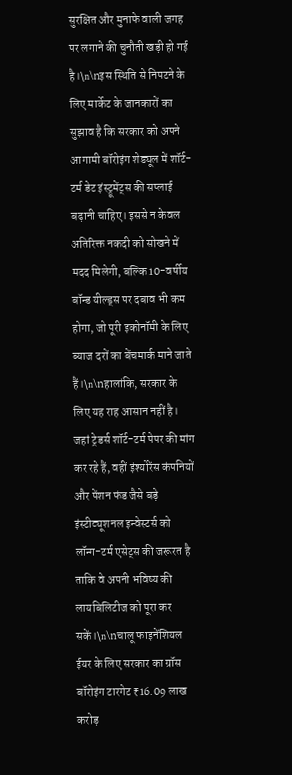सुरक्षित और मुनाफे वाली जगह पर लगाने की चुनौती खड़ी हो गई है।\n\nइस स्थिति से निपटने के लिए मार्केट के जानकारों का सुझाव है कि सरकार को अपने आगामी बॉरोइंग शेड्यूल में शॉर्ट-टर्म डेट इंस्ट्रूमेंट्स की सप्लाई बढ़ानी चाहिए। इससे न केवल अतिरिक्त नकदी को सोखने में मदद मिलेगी, बल्कि 10-वर्षीय बॉन्ड यील्ड्स पर दबाव भी कम होगा, जो पूरी इकोनॉमी के लिए ब्याज दरों का बेंचमार्क माने जाते हैं।\n\nहालांकि, सरकार के लिए यह राह आसान नहीं है। जहां ट्रेडर्स शॉर्ट-टर्म पेपर की मांग कर रहे हैं, वहीं इंश्योरेंस कंपनियों और पेंशन फंड जैसे बड़े इंस्टीट्यूशनल इन्वेस्टर्स को लॉन्ग-टर्म एसेट्स की जरूरत है ताकि वे अपनी भविष्य की लायबिलिटीज को पूरा कर सकें।\n\nचालू फाइनेंशियल ईयर के लिए सरकार का ग्रॉस बॉरोइंग टारगेट ₹16.09 लाख करोड़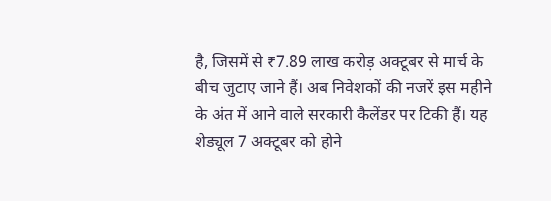है, जिसमें से ₹7.89 लाख करोड़ अक्टूबर से मार्च के बीच जुटाए जाने हैं। अब निवेशकों की नजरें इस महीने के अंत में आने वाले सरकारी कैलेंडर पर टिकी हैं। यह शेड्यूल 7 अक्टूबर को होने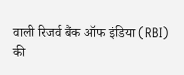वाली रिजर्व बैंक ऑफ इंडिया (RBI) की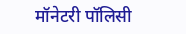मॉनेटरी पॉलिसी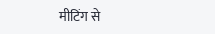मीटिंग से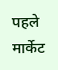पहले मार्केट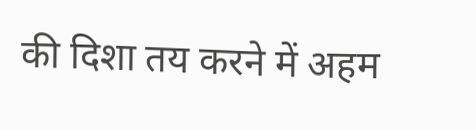की दिशा तय करने में अहम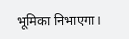भूमिका निभाएगा।